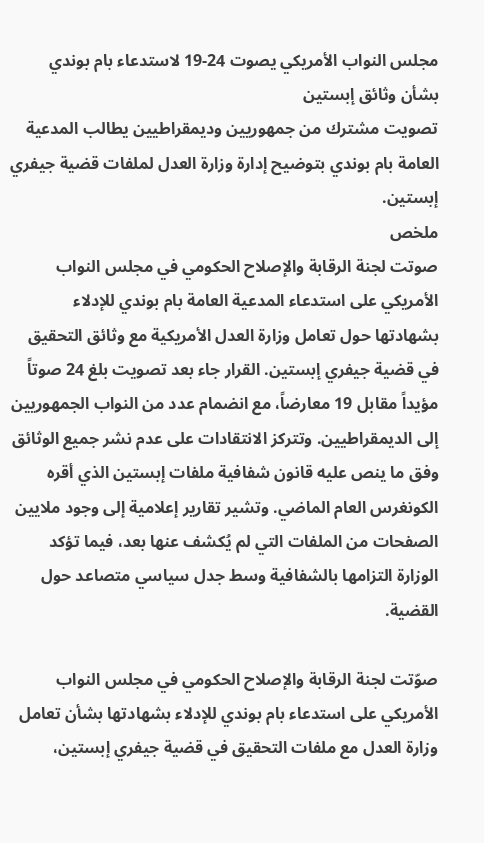مجلس النواب الأمريكي يصوت 24-19 لاستدعاء بام بوندي بشأن وثائق إبستين
تصويت مشترك من جمهوريين وديمقراطيين يطالب المدعية العامة بام بوندي بتوضيح إدارة وزارة العدل لملفات قضية جيفري إبستين.
ملخص
صوتت لجنة الرقابة والإصلاح الحكومي في مجلس النواب الأمريكي على استدعاء المدعية العامة بام بوندي للإدلاء بشهادتها حول تعامل وزارة العدل الأمريكية مع وثائق التحقيق في قضية جيفري إبستين. القرار جاء بعد تصويت بلغ 24 صوتاً مؤيداً مقابل 19 معارضاً، مع انضمام عدد من النواب الجمهوريين إلى الديمقراطيين. وتتركز الانتقادات على عدم نشر جميع الوثائق وفق ما ينص عليه قانون شفافية ملفات إبستين الذي أقره الكونغرس العام الماضي. وتشير تقارير إعلامية إلى وجود ملايين الصفحات من الملفات التي لم يُكشف عنها بعد، فيما تؤكد الوزارة التزامها بالشفافية وسط جدل سياسي متصاعد حول القضية.

صوّتت لجنة الرقابة والإصلاح الحكومي في مجلس النواب الأمريكي على استدعاء بام بوندي للإدلاء بشهادتها بشأن تعامل وزارة العدل مع ملفات التحقيق في قضية جيفري إبستين،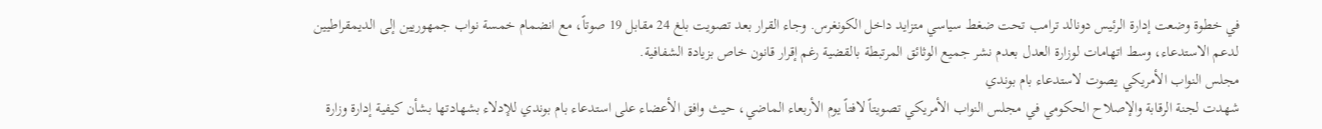في خطوة وضعت إدارة الرئيس دونالد ترامب تحت ضغط سياسي متزايد داخل الكونغرس. وجاء القرار بعد تصويت بلغ 24 مقابل 19 صوتاً، مع انضمام خمسة نواب جمهوريين إلى الديمقراطيين لدعم الاستدعاء، وسط اتهامات لوزارة العدل بعدم نشر جميع الوثائق المرتبطة بالقضية رغم إقرار قانون خاص بزيادة الشفافية.
مجلس النواب الأمريكي يصوت لاستدعاء بام بوندي
شهدت لجنة الرقابة والإصلاح الحكومي في مجلس النواب الأمريكي تصويتاً لافتاً يوم الأربعاء الماضي، حيث وافق الأعضاء على استدعاء بام بوندي للإدلاء بشهادتها بشأن كيفية إدارة وزارة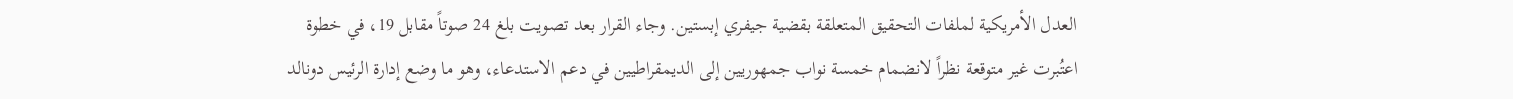العدل الأمريكية لملفات التحقيق المتعلقة بقضية جيفري إبستين. وجاء القرار بعد تصويت بلغ 24 صوتاً مقابل 19، في خطوة اعتُبرت غير متوقعة نظراً لانضمام خمسة نواب جمهوريين إلى الديمقراطيين في دعم الاستدعاء، وهو ما وضع إدارة الرئيس دونالد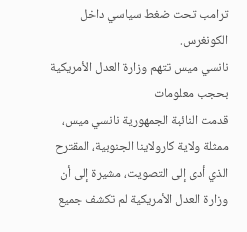ترامب تحت ضغط سياسي داخل الكونغرس.
نانسي ميس تتهم وزارة العدل الأمريكية بحجب معلومات
قدمت النائبة الجمهورية نانسي ميس، ممثلة ولاية كارولاينا الجنوبية، المقترح الذي أدى إلى التصويت، مشيرة إلى أن وزارة العدل الأمريكية لم تكشف جميع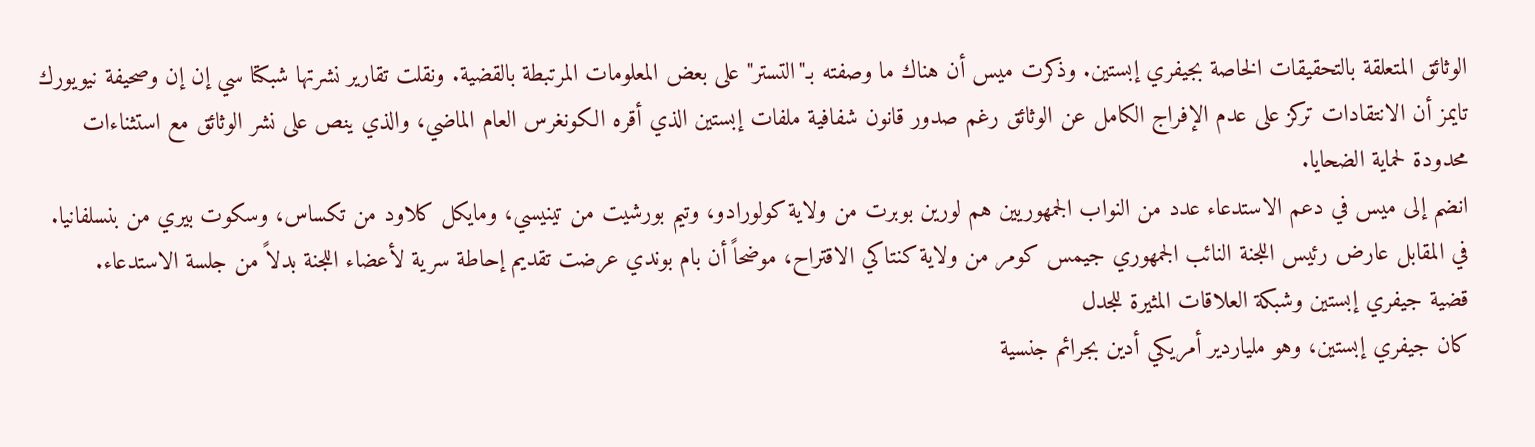الوثائق المتعلقة بالتحقيقات الخاصة بجيفري إبستين. وذكرت ميس أن هناك ما وصفته بـ"التستر" على بعض المعلومات المرتبطة بالقضية. ونقلت تقارير نشرتها شبكتا سي إن إن وصحيفة نيويورك تايمز أن الانتقادات تركز على عدم الإفراج الكامل عن الوثائق رغم صدور قانون شفافية ملفات إبستين الذي أقره الكونغرس العام الماضي، والذي ينص على نشر الوثائق مع استثناءات محدودة لحماية الضحايا.
انضم إلى ميس في دعم الاستدعاء عدد من النواب الجمهوريين هم لورين بوبرت من ولاية كولورادو، وتيم بورشيت من تينيسي، ومايكل كلاود من تكساس، وسكوت بيري من بنسلفانيا. في المقابل عارض رئيس اللجنة النائب الجمهوري جيمس كومر من ولاية كنتاكي الاقتراح، موضحاً أن بام بوندي عرضت تقديم إحاطة سرية لأعضاء اللجنة بدلاً من جلسة الاستدعاء.
قضية جيفري إبستين وشبكة العلاقات المثيرة للجدل
كان جيفري إبستين، وهو ملياردير أمريكي أدين بجرائم جنسية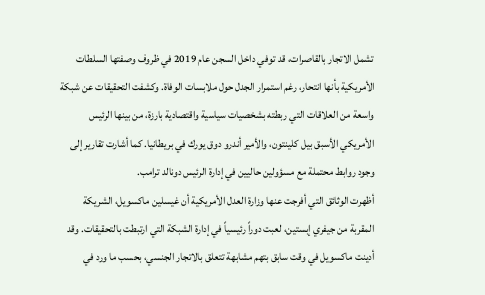تشمل الاتجار بالقاصرات، قد توفي داخل السجن عام 2019 في ظروف وصفتها السلطات الأمريكية بأنها انتحار، رغم استمرار الجدل حول ملابسات الوفاة. وكشفت التحقيقات عن شبكة واسعة من العلاقات التي ربطته بشخصيات سياسية واقتصادية بارزة، من بينها الرئيس الأمريكي الأسبق بيل كلينتون، والأمير أندرو دوق يورك في بريطانيا. كما أشارت تقارير إلى وجود روابط محتملة مع مسؤولين حاليين في إدارة الرئيس دونالد ترامب.
أظهرت الوثائق التي أفرجت عنها وزارة العدل الأمريكية أن غيسلين ماكسويل، الشريكة المقربة من جيفري إبستين، لعبت دوراً رئيسياً في إدارة الشبكة التي ارتبطت بالتحقيقات. وقد أدينت ماكسويل في وقت سابق بتهم مشابهة تتعلق بالاتجار الجنسي، بحسب ما ورد في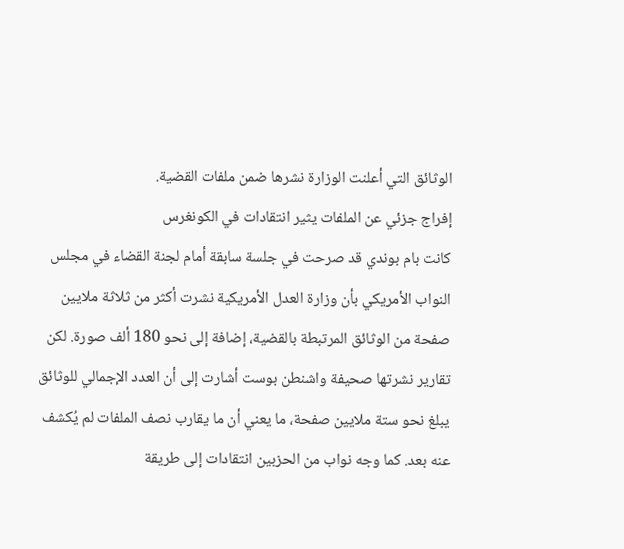الوثائق التي أعلنت الوزارة نشرها ضمن ملفات القضية.
إفراج جزئي عن الملفات يثير انتقادات في الكونغرس
كانت بام بوندي قد صرحت في جلسة سابقة أمام لجنة القضاء في مجلس النواب الأمريكي بأن وزارة العدل الأمريكية نشرت أكثر من ثلاثة ملايين صفحة من الوثائق المرتبطة بالقضية، إضافة إلى نحو 180 ألف صورة. لكن تقارير نشرتها صحيفة واشنطن بوست أشارت إلى أن العدد الإجمالي للوثائق يبلغ نحو ستة ملايين صفحة، ما يعني أن ما يقارب نصف الملفات لم يُكشف عنه بعد. كما وجه نواب من الحزبين انتقادات إلى طريقة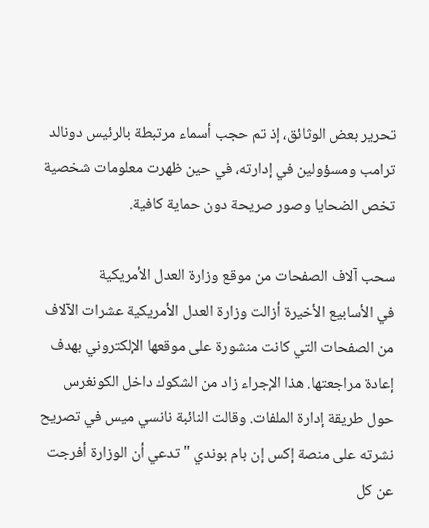تحرير بعض الوثائق، إذ تم حجب أسماء مرتبطة بالرئيس دونالد ترامب ومسؤولين في إدارته، في حين ظهرت معلومات شخصية تخص الضحايا وصور صريحة دون حماية كافية.

سحب آلاف الصفحات من موقع وزارة العدل الأمريكية
في الأسابيع الأخيرة أزالت وزارة العدل الأمريكية عشرات الآلاف من الصفحات التي كانت منشورة على موقعها الإلكتروني بهدف إعادة مراجعتها. هذا الإجراء زاد من الشكوك داخل الكونغرس حول طريقة إدارة الملفات. وقالت النائبة نانسي ميس في تصريح نشرته على منصة إكس إن بام بوندي "تدعي أن الوزارة أفرجت عن كل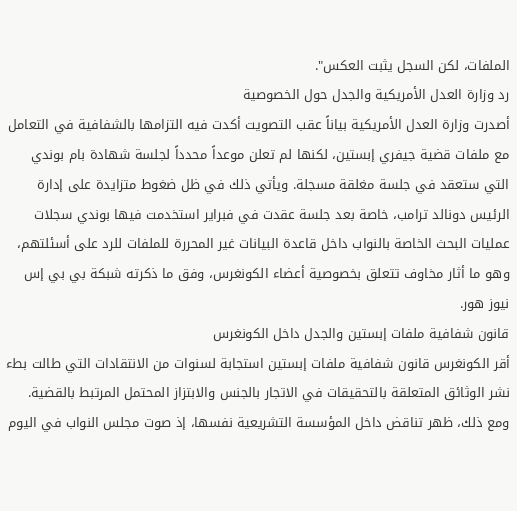الملفات، لكن السجل يثبت العكس".
رد وزارة العدل الأمريكية والجدل حول الخصوصية
أصدرت وزارة العدل الأمريكية بياناً عقب التصويت أكدت فيه التزامها بالشفافية في التعامل مع ملفات قضية جيفري إبستين، لكنها لم تعلن موعداً محدداً لجلسة شهادة بام بوندي التي ستعقد في جلسة مغلقة مسجلة. ويأتي ذلك في ظل ضغوط متزايدة على إدارة الرئيس دونالد ترامب، خاصة بعد جلسة عقدت في فبراير استخدمت فيها بوندي سجلات عمليات البحث الخاصة بالنواب داخل قاعدة البيانات غير المحررة للملفات للرد على أسئلتهم، وهو ما أثار مخاوف تتعلق بخصوصية أعضاء الكونغرس، وفق ما ذكرته شبكة بي بي إس نيوز هور.
قانون شفافية ملفات إبستين والجدل داخل الكونغرس
أقر الكونغرس قانون شفافية ملفات إبستين استجابة لسنوات من الانتقادات التي طالت بطء نشر الوثائق المتعلقة بالتحقيقات في الاتجار بالجنس والابتزاز المحتمل المرتبط بالقضية. ومع ذلك، ظهر تناقض داخل المؤسسة التشريعية نفسها، إذ صوت مجلس النواب في اليوم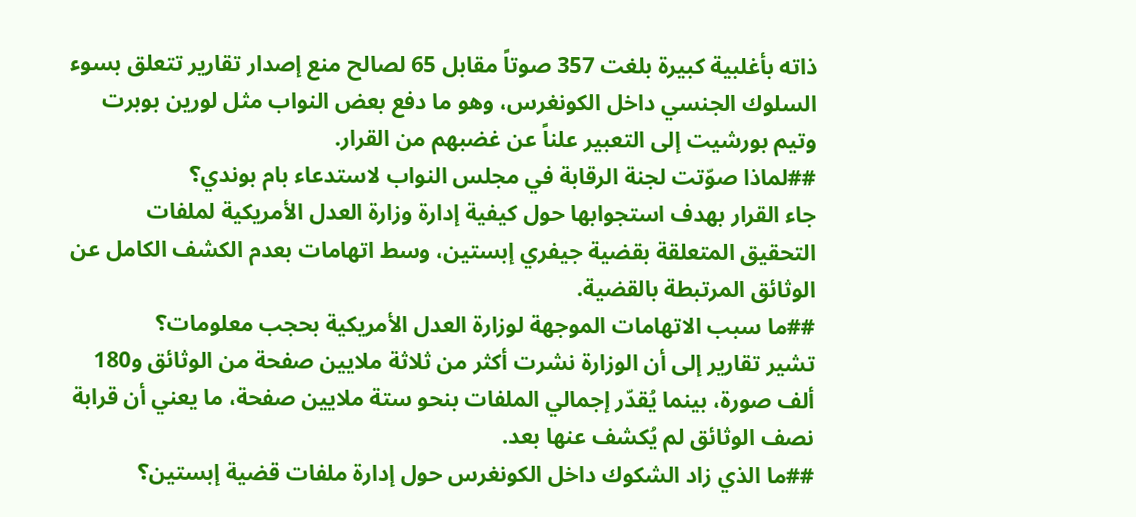ذاته بأغلبية كبيرة بلغت 357 صوتاً مقابل 65 لصالح منع إصدار تقارير تتعلق بسوء السلوك الجنسي داخل الكونغرس، وهو ما دفع بعض النواب مثل لورين بوبرت وتيم بورشيت إلى التعبير علناً عن غضبهم من القرار.
##لماذا صوّتت لجنة الرقابة في مجلس النواب لاستدعاء بام بوندي؟
جاء القرار بهدف استجوابها حول كيفية إدارة وزارة العدل الأمريكية لملفات التحقيق المتعلقة بقضية جيفري إبستين، وسط اتهامات بعدم الكشف الكامل عن الوثائق المرتبطة بالقضية.
##ما سبب الاتهامات الموجهة لوزارة العدل الأمريكية بحجب معلومات؟
تشير تقارير إلى أن الوزارة نشرت أكثر من ثلاثة ملايين صفحة من الوثائق و180 ألف صورة، بينما يُقدّر إجمالي الملفات بنحو ستة ملايين صفحة، ما يعني أن قرابة نصف الوثائق لم يُكشف عنها بعد.
##ما الذي زاد الشكوك داخل الكونغرس حول إدارة ملفات قضية إبستين؟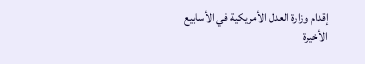إقدام وزارة العدل الأمريكية في الأسابيع الأخيرة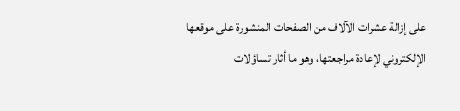على إزالة عشرات الآلاف من الصفحات المنشورة على موقعها الإلكتروني لإعادة مراجعتها، وهو ما أثار تساؤلات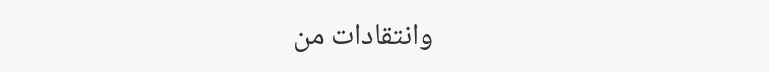وانتقادات من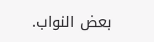بعض النواب.